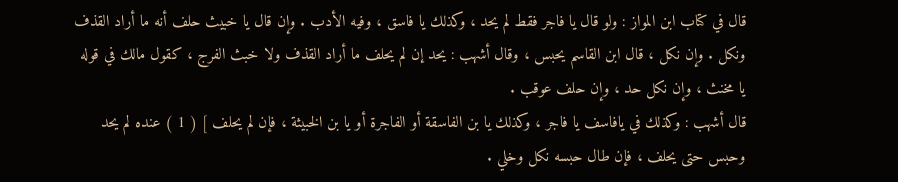قال في كتاب ابن المواز : ولو قال يا فاجر فقط لم يحد ، وكذلك يا فاسق ، وفيه الأدب . وإن قال يا خبيث حلف أنه ما أراد القذف ونكل . وإن نكل ، قال ابن القاسم يحبس ، وقال أشهب : يحد إن لم يحلف ما أراد القذف ولا خبث الفرج ، كقول مالك في قوله يا مخنث ، وإن نكل حد ، وإن حلف عوقب .
قال أشهب : وكذلك في يافاسف يا فاجر ، وكذلك يا بن الفاسقة أو الفاجرة أو يا بن الخبيثة ، فإن لم يحلف ] ( 1 ) عنده لم يحد وحبس حتى يحلف ، فإن طال حبسه نكل وخلي .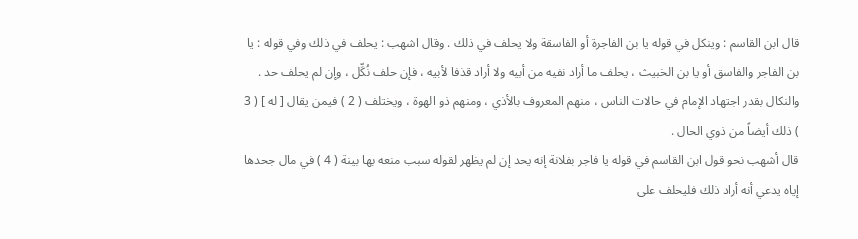قال ابن القاسم : وينكل في قوله يا بن الفاجرة أو الفاسقة ولا يحلف في ذلك . وقال اشهب : يحلف في ذلك وفي قوله : يا بن الفاجر والفاسق أو يا بن الخبيث ، يحلف ما أراد نفيه من أبيه ولا أراد قذفا لأبيه ، فإن حلف نُكِّل ، وإن لم يحلف حد . والنكال بقدر اجتهاد الإمام في حالات الناس ، منهم المعروف بالأذي ، ومنهم ذو الهوة ، ويختلف ( 2 ) فيمن يقال [ له ] ( 3 ) ذلك أيضاً من ذوي الحال .
قال أشهب نحو قول ابن القاسم في قوله يا فاجر بفلانة إنه يحد إن لم يظهر لقوله سبب منعه بها بينة ( 4 ) في مال جحدها إياه يدعي أنه أراد ذلك فليحلف على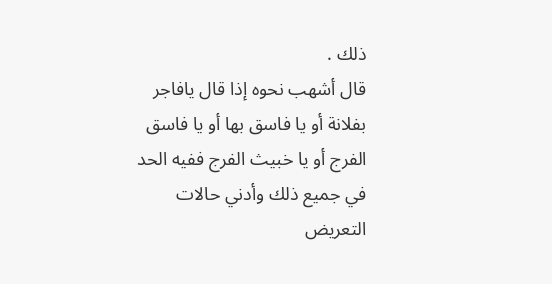ذلك .
قال أشهب نحوه إذا قال يافاجر بفلانة أو يا فاسق بها أو يا فاسق الفرج أو يا خبيث الفرج ففيه الحد في جميع ذلك وأدني حالات التعريض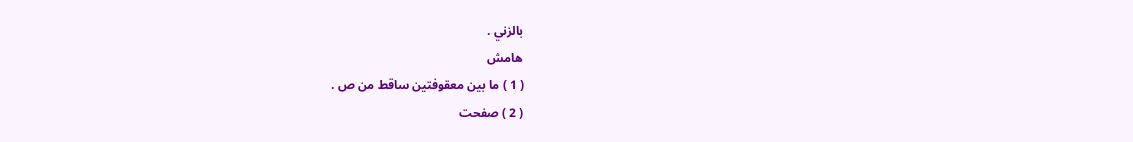بالزني .
هامش
( 1 ) ما بين معقوفتين ساقط من ص .
( 2 ) صفحت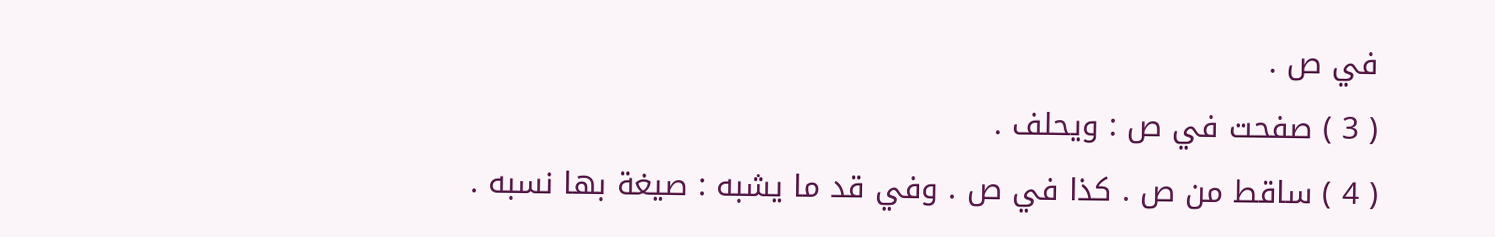في ص .
( 3 ) صفحت في ص : ويحلف .
( 4 ) ساقط من ص . كذا في ص . وفي قد ما يشبه : صيغة بها نسبه .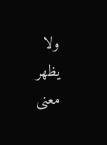ولا يظهر معنى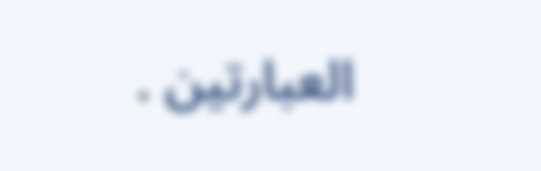العبارتين .